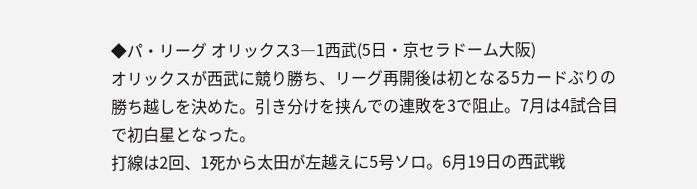◆パ・リーグ オリックス3―1西武(5日・京セラドーム大阪)
オリックスが西武に競り勝ち、リーグ再開後は初となる5カードぶりの勝ち越しを決めた。引き分けを挟んでの連敗を3で阻止。7月は4試合目で初白星となった。
打線は2回、1死から太田が左越えに5号ソロ。6月19日の西武戦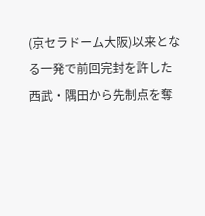(京セラドーム大阪)以来となる一発で前回完封を許した西武・隅田から先制点を奪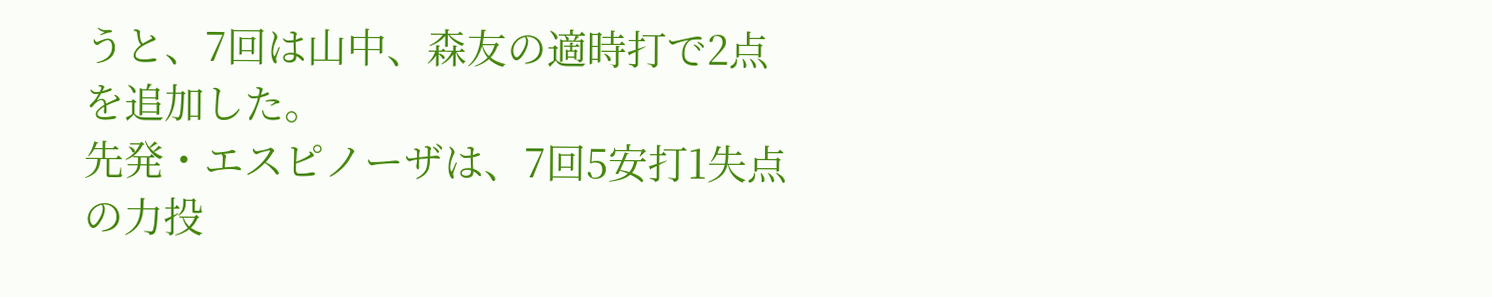うと、7回は山中、森友の適時打で2点を追加した。
先発・エスピノーザは、7回5安打1失点の力投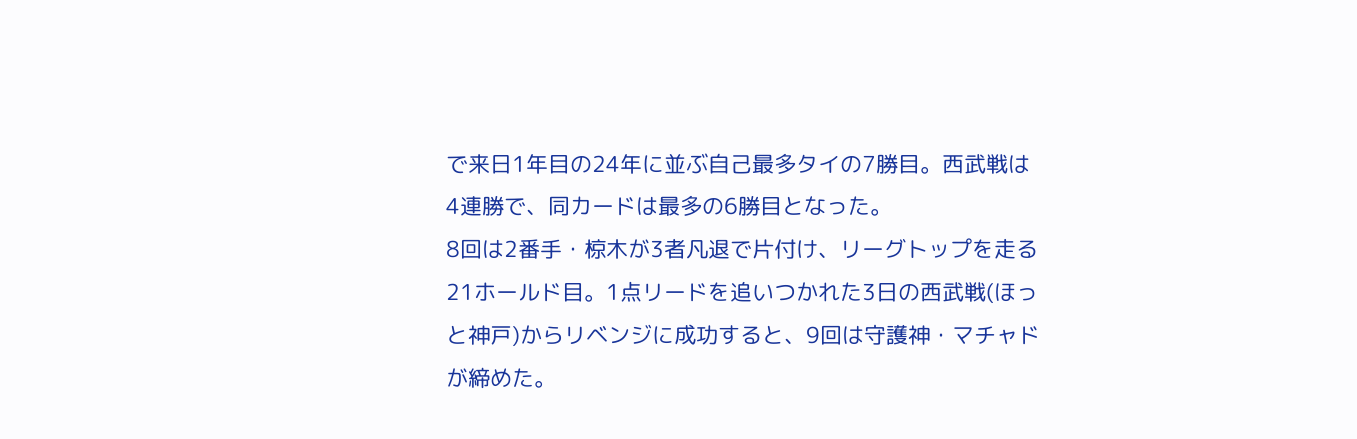で来日1年目の24年に並ぶ自己最多タイの7勝目。西武戦は4連勝で、同カードは最多の6勝目となった。
8回は2番手・椋木が3者凡退で片付け、リーグトップを走る21ホールド目。1点リードを追いつかれた3日の西武戦(ほっと神戸)からリベンジに成功すると、9回は守護神・マチャドが締めた。